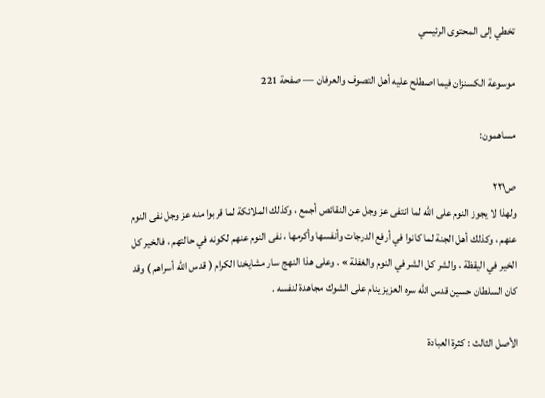تخطي إلى المحتوى الرئيسي

موسوعة الكسنزان فيما اصطلح عليه أهل التصوف والعرفان — صفحة 221

مساهمون:

ص٢٢١
ولهذا لا يجوز النوم على الله لما انتفى عز وجل عن النقائص أجمع ، وكذلك الملائكة لما قربوا منه عز وجل نفى النوم عنهم ، وكذلك أهل الجنة لما كانوا في أرفع الدرجات وأنفسها وأكرمها ، نفى النوم عنهم لكونه في حالتهم ، فالخير كل الخير في اليقظة ، والشر كل الشر في النوم والغفلة » . وعلى هذا النهج سار مشايخنا الكرام ( قدس الله أسراهم ) وقد كان السلطان حسين قدس الله سره العزيز ينام على الشوك مجاهدة لنفسه .

الأصل الثالث : كثرة العبادة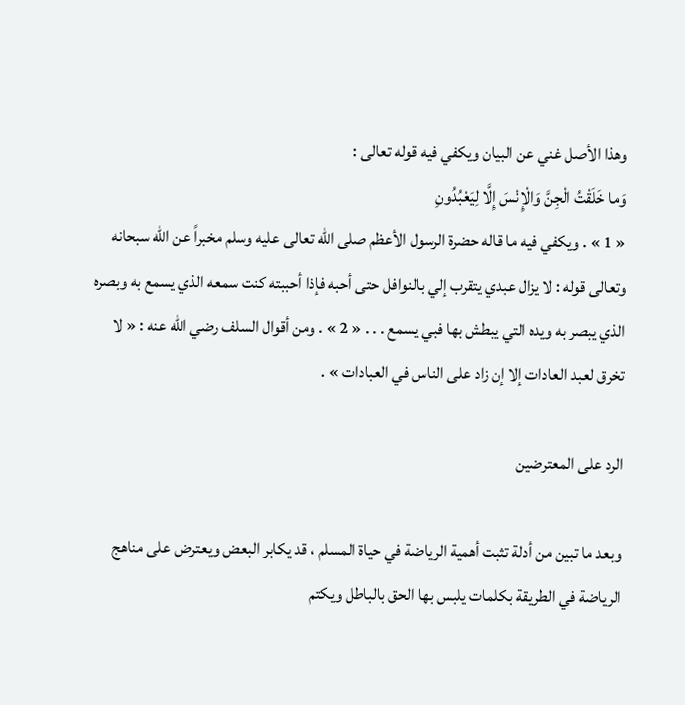وهذا الأصل غني عن البيان ويكفي فيه قوله تعالى :
وَما خَلَقْتُ الْجِنَّ وَالْإِنْسَ إِلَّا لِيَعْبُدُونِ
« 1 » . ويكفي فيه ما قاله حضرة الرسول الأعظم صلى الله تعالى عليه وسلم مخبراً عن الله سبحانه وتعالى قوله : لا يزال عبدي يتقرب إلي بالنوافل حتى أحبه فإذا أحببته كنت سمعه الذي يسمع به وبصره الذي يبصر به ويده التي يبطش بها فبي يسمع . . . « 2 » . ومن أقوال السلف رضي الله عنه : « لا تخرق لعبد العادات إلا إن زاد على الناس في العبادات » .

الرد على المعترضين

وبعد ما تبين من أدلة تثبت أهمية الرياضة في حياة المسلم ، قد يكابر البعض ويعترض على مناهج الرياضة في الطريقة بكلمات يلبس بها الحق بالباطل ويكتم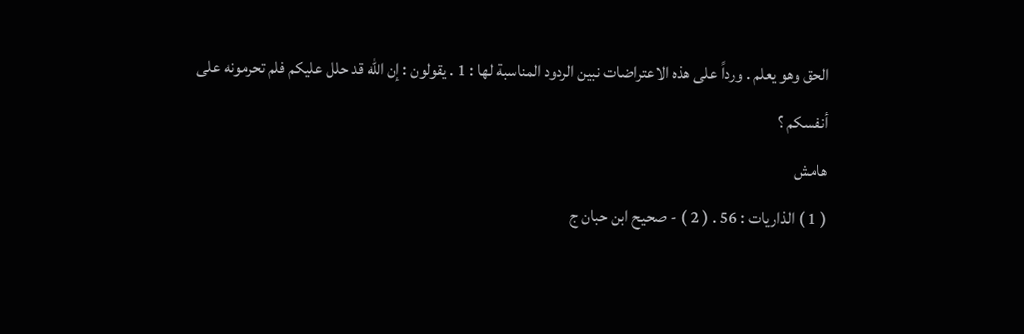الحق وهو يعلم . ورداً على هذه الاعتراضات نبين الردود المناسبة لها : 1 . يقولون : إن الله قد حلل عليكم فلم تحرمونه على أنفسكم ؟
هامش
( 1 ) الذاريات : 56 . ( 2 ) - صحيح ابن حبان ج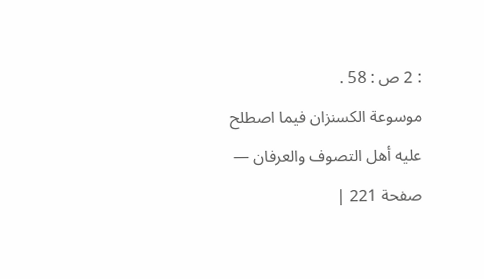: 2 ص : 58 .
موسوعة الكسنزان فيما اصطلح عليه أهل التصوف والعرفان — صفحة 221 |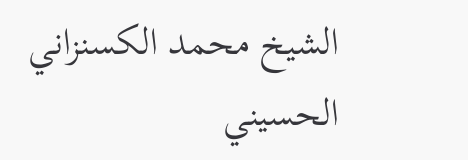الشيخ محمد الكسنزاني الحسيني